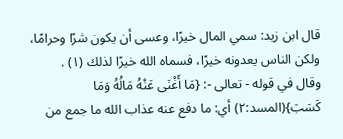قال ابن زيد: سمي المال خيرًا، وعسى أن يكون شرًا وحرامًا، ولكن الناس يعدونه خيرًا، فسماه الله خيرًا لذلك (١) .
وقال في قوله - تعالى -: {مَا أَغْنَى عَنْهُ مَالُهُ وَمَا كَسَبَ}(المسد:٢) أي: ما دفع عنه عذاب الله ما جمع من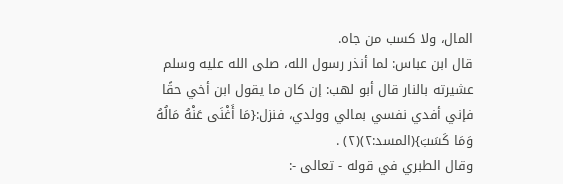المال، ولا كسب من جاه.
قال ابن عباس: لما أنذر رسول الله، صلى الله عليه وسلم عشيرته بالنار قال أبو لهب: إن كان ما يقول ابن أخي حقًا فإني أفدي نفسي بمالي وولدي، فنزل:{مَا أَغْنَى عَنْهُ مَالُهُ وَمَا كَسَبَ}(المسد:٢)(٢) .
وقال الطبري في قوله - تعالى -: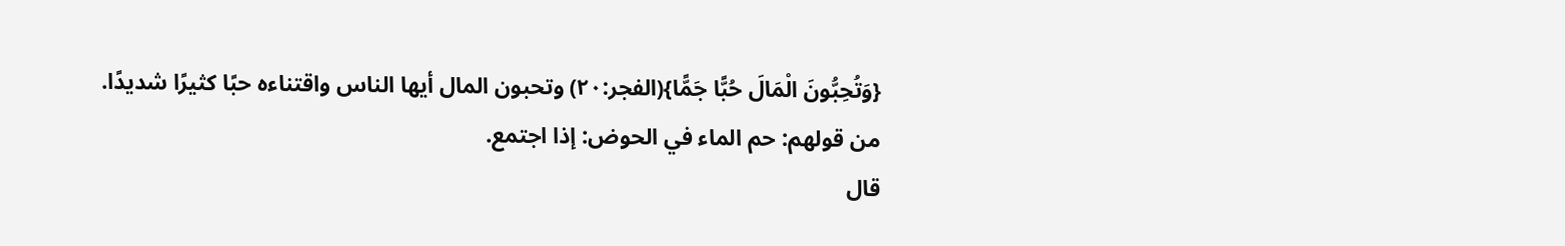{وَتُحِبُّونَ الْمَالَ حُبًّا جَمًّا}(الفجر:٢٠) وتحبون المال أيها الناس واقتناءه حبًا كثيرًا شديدًا.
من قولهم: حم الماء في الحوض: إذا اجتمع.
قال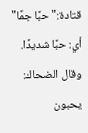قتادة:"حبًا جمًا" أي: حبًا شديدًا.
وقال الضحاك: يحبون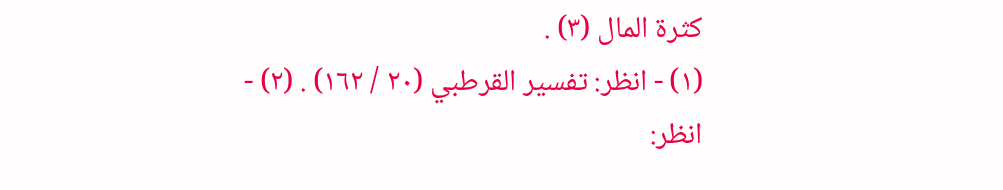كثرة المال (٣) .
(١) - انظر: تفسير القرطبي (٢٠ / ١٦٢) . (٢) - انظر: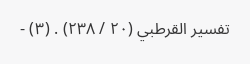تفسير القرطبي (٢٠ / ٢٣٨) . (٣) -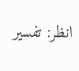انظر: تفسير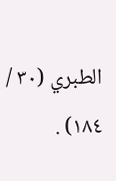الطبري (٣٠ / ١٨٤) .